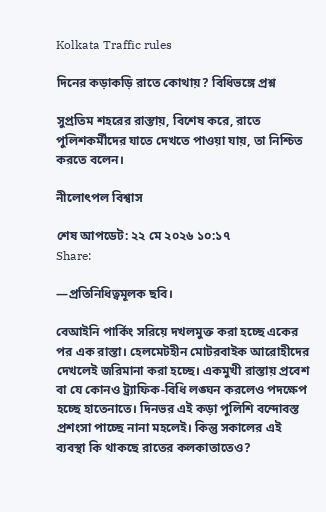Kolkata Traffic rules

দিনের কড়াকড়ি রাতে কোথায়? বিধিভঙ্গে প্রশ্ন

সুপ্রতিম শহরের রাস্তায়, বিশেষ করে, রাতে পুলিশকর্মীদের যাতে দেখতে পাওয়া যায়, তা নিশ্চিত করতে বলেন।

নীলোৎপল বিশ্বাস

শেষ আপডেট: ২২ মে ২০২৬ ১০:১৭
Share:

—প্রতিনিধিত্বমূলক ছবি।

বেআইনি পার্কিং সরিয়ে দখলমুক্ত করা হচ্ছে একের পর এক রাস্তা। হেলমেটহীন মোটরবাইক আরোহীদের দেখলেই জরিমানা করা হচ্ছে। একমুখী রাস্তায় প্রবেশ বা যে কোনও ট্র্যাফিক-বিধি লঙ্ঘন করলেও পদক্ষেপ হচ্ছে হাতেনাতে। দিনভর এই কড়া পুলিশি বন্দোবস্ত প্রশংসা পাচ্ছে নানা মহলেই। কিন্তু সকালের এই ব্যবস্থা কি থাকছে রাতের কলকাতাতেও?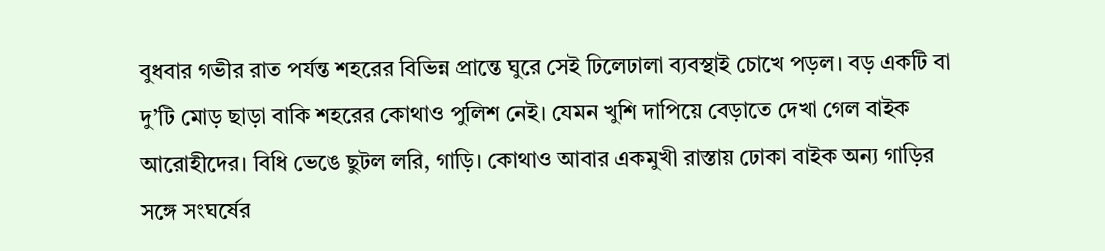বুধবার গভীর রাত পর্যন্ত শহরের বিভিন্ন প্রান্তে ঘুরে সেই ঢিলেঢালা ব্যবস্থাই চোখে পড়ল। বড় একটি বা দু’টি মোড় ছাড়া বাকি শহরের কোথাও পুলিশ নেই। যেমন খুশি দাপিয়ে বেড়াতে দেখা গেল বাইক আরোহীদের। বিধি ভেঙে ছুটল লরি, গাড়ি। কোথাও আবার একমুখী রাস্তায় ঢোকা বাইক অন্য গাড়ির সঙ্গে সংঘর্ষের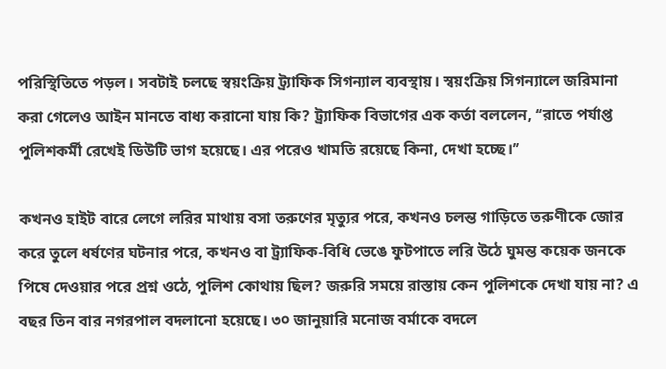পরিস্থিতিতে পড়ল। সবটাই চলছে স্বয়ংক্রিয় ট্র্যাফিক সিগন্যাল ব্যবস্থায়। স্বয়ংক্রিয় সিগন্যালে জরিমানা করা গেলেও আইন মানতে বাধ্য করানো যায় কি? ট্র্যাফিক বিভাগের এক কর্তা বললেন, ‘‘রাতে পর্যাপ্ত পুলিশকর্মী রেখেই ডিউটি ভাগ হয়েছে। এর পরেও খামতি রয়েছে কিনা, দেখা হচ্ছে।’’

কখনও হাইট বারে লেগে লরির মাথায় বসা তরুণের মৃত্যুর পরে, কখনও চলন্ত গাড়িতে তরুণীকে জোর করে তুলে ধর্ষণের ঘটনার পরে, কখনও বা ট্র্যাফিক-বিধি ভেঙে ফুটপাতে লরি উঠে ঘুমন্ত কয়েক জনকে পিষে দেওয়ার পরে প্রশ্ন ওঠে, পুলিশ কোথায় ছিল? জরুরি সময়ে রাস্তায় কেন পুলিশকে দেখা যায় না? এ বছর তিন বার নগরপাল বদলানো হয়েছে। ৩০ জানুয়ারি মনোজ বর্মাকে বদলে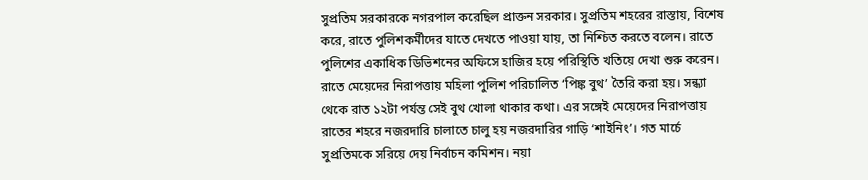সুপ্রতিম সরকারকে নগরপাল করেছিল প্রাক্তন সরকার। সুপ্রতিম শহরের রাস্তায়, বিশেষ করে, রাতে পুলিশকর্মীদের যাতে দেখতে পাওয়া যায়, তা নিশ্চিত করতে বলেন। রাতে পুলিশের একাধিক ডিভিশনের অফিসে হাজির হয়ে পরিস্থিতি খতিয়ে দেখা শুরু করেন। রাতে মেয়েদের নিরাপত্তায় মহিলা পুলিশ পরিচালিত ‘পিঙ্ক বুথ’ তৈরি করা হয়। সন্ধ্যা থেকে রাত ১২টা পর্যন্ত সেই বুথ খোলা থাকার কথা। এর সঙ্গেই মেয়েদের নিরাপত্তায় রাতের শহরে নজরদারি চালাতে চালু হয় নজরদারির গাড়ি ‘শাইনিং’। গত মার্চে সুপ্রতিমকে সরিয়ে দেয় নির্বাচন কমিশন। নয়া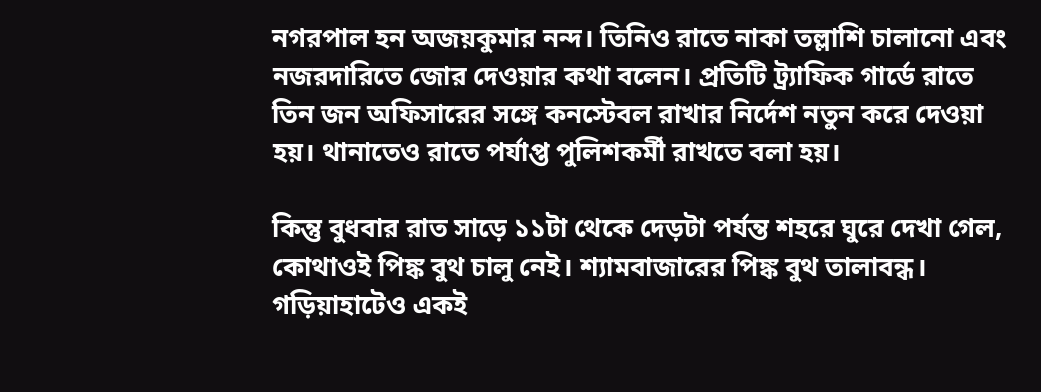নগরপাল হন অজয়কুমার নন্দ। তিনিও রাতে নাকা তল্লাশি চালানো এবং নজরদারিতে জোর দেওয়ার কথা বলেন। প্রতিটি ট্র্যাফিক গার্ডে রাতে তিন জন অফিসারের সঙ্গে কনস্টেবল রাখার নির্দেশ নতুন করে দেওয়া হয়। থানাতেও রাতে পর্যাপ্ত পুলিশকর্মী রাখতে বলা হয়।

কিন্তু বুধবার রাত সাড়ে ১১টা থেকে দেড়টা পর্যন্ত শহরে ঘুরে দেখা গেল, কোথাওই পিঙ্ক বুথ চালু নেই। শ্যামবাজারের পিঙ্ক বুথ তালাবন্ধ। গড়িয়াহাটেও একই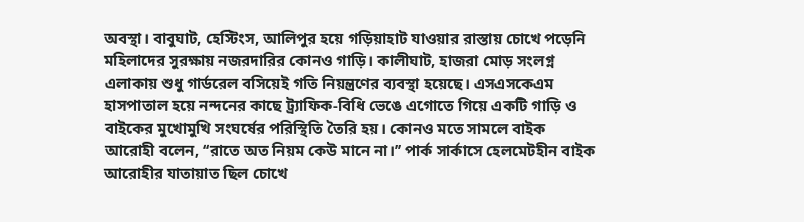অবস্থা। বাবুঘাট, হেস্টিংস, আলিপুর হয়ে গড়িয়াহাট যাওয়ার রাস্তায় চোখে পড়েনি মহিলাদের সুরক্ষায় নজরদারির কোনও গাড়ি। কালীঘাট, হাজরা মোড় সংলগ্ন এলাকায় শুধু গার্ডরেল বসিয়েই গতি নিয়ন্ত্রণের ব্যবস্থা হয়েছে। এসএসকেএম হাসপাতাল হয়ে নন্দনের কাছে ট্র্যাফিক-বিধি ভেঙে এগোতে গিয়ে একটি গাড়ি ও বাইকের মুখোমুখি সংঘর্ষের পরিস্থিতি তৈরি হয়। কোনও মতে সামলে বাইক আরোহী বলেন, ‘‘রাতে অত নিয়ম কেউ মানে না।’’ পার্ক সার্কাসে হেলমেটহীন বাইক আরোহীর যাতায়াত ছিল চোখে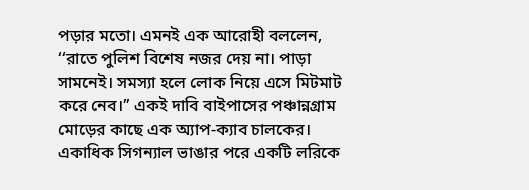পড়ার মতো। এমনই এক আরোহী বললেন, ‘‘রাতে পুলিশ বিশেষ নজর দেয় না। পাড়া সামনেই। সমস্যা হলে লোক নিয়ে এসে মিটমাট করে নেব।’’ একই দাবি বাইপাসের পঞ্চান্নগ্রাম মোড়ের কাছে এক অ্যাপ-ক্যাব চালকের। একাধিক সিগন্যাল ভাঙার পরে একটি লরিকে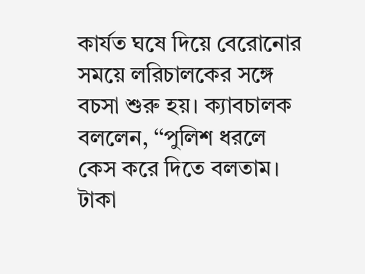কার্যত ঘষে দিয়ে বেরোনোর সময়ে লরিচালকের সঙ্গে বচসা শুরু হয়। ক্যাবচালক বললেন, ‘‘পুলিশ ধরলে কেস করে দিতে বলতাম। টাকা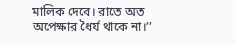মালিক দেবে। রাতে অত অপেক্ষার ধৈর্য থাকে না।’’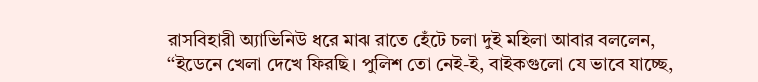রাসবিহারী অ্যাভিনিউ ধরে মাঝ রাতে হেঁটে চলা দুই মহিলা আবার বললেন, ‘‘ইডেনে খেলা দেখে ফিরছি। পুলিশ তো নেই-ই, বাইকগুলো যে ভাবে যাচ্ছে,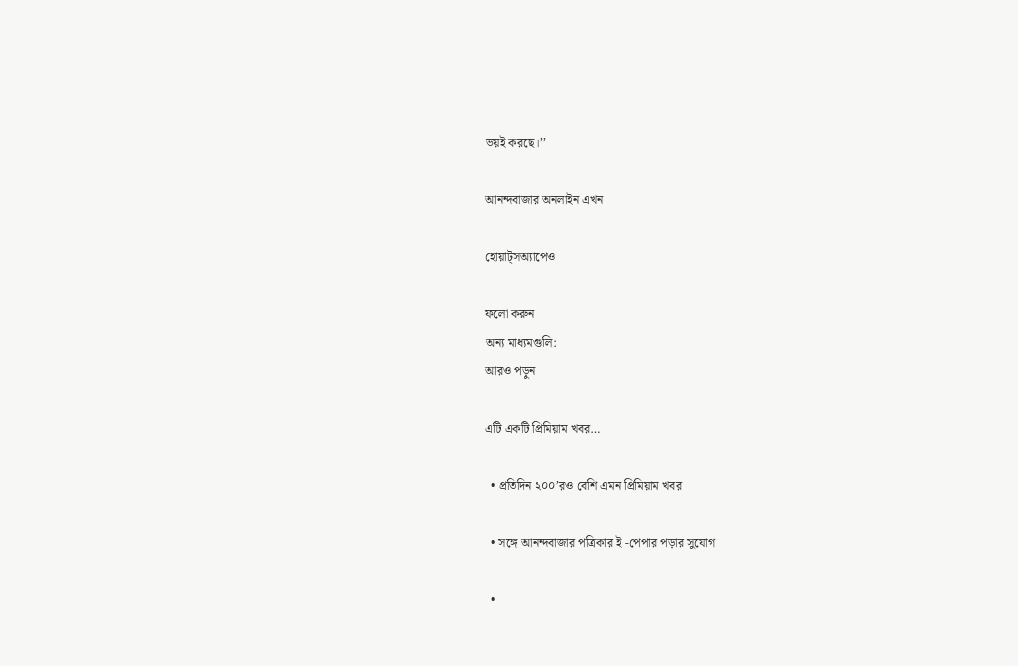ভয়ই করছে।’’

আনন্দবাজার অনলাইন এখন

হোয়াট্‌সঅ্যাপেও

ফলো করুন
অন্য মাধ্যমগুলি:
আরও পড়ুন

এটি একটি প্রিমিয়াম খবর…

  • প্রতিদিন ২০০’রও বেশি এমন প্রিমিয়াম খবর

  • সঙ্গে আনন্দবাজার পত্রিকার ই -পেপার পড়ার সুযোগ

  •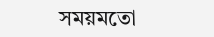সময়মতো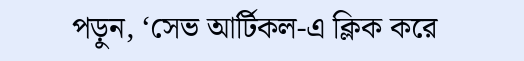পড়ুন, ‘সেভ আর্টিকল-এ ক্লিক করে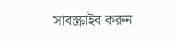সাবস্ক্রাইব করুন